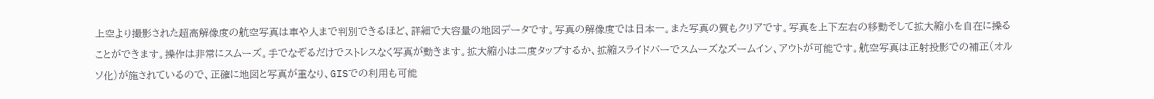上空より撮影された超高解像度の航空写真は車や人まで判別できるほど、詳細で大容量の地図データです。写真の解像度では日本一。また写真の質もクリアです。写真を上下左右の移動そして拡大縮小を自在に操ることができます。操作は非常にスムーズ。手でなぞるだけでストレスなく写真が動きます。拡大縮小は二度タップするか、拡縮スライドバーでスムーズなズームイン、アウトが可能です。航空写真は正射投影での補正(オルソ化)が施されているので、正確に地図と写真が重なり、GISでの利用も可能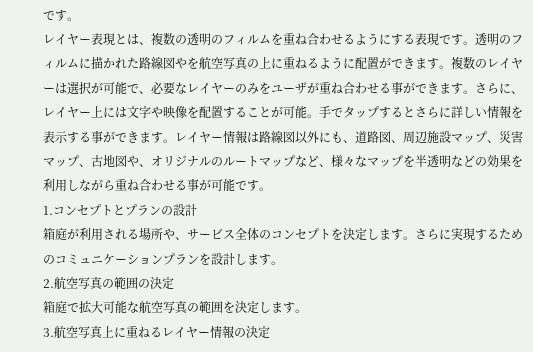です。
レイヤー表現とは、複数の透明のフィルムを重ね合わせるようにする表現です。透明のフィルムに描かれた路線図やを航空写真の上に重ねるように配置ができます。複数のレイヤーは選択が可能で、必要なレイヤーのみをユーザが重ね合わせる事ができます。さらに、レイヤー上には文字や映像を配置することが可能。手でタップするとさらに詳しい情報を表示する事ができます。レイヤー情報は路線図以外にも、道路図、周辺施設マップ、災害マップ、古地図や、オリジナルのルートマップなど、様々なマップを半透明などの効果を利用しながら重ね合わせる事が可能です。
1.コンセプトとプランの設計
箱庭が利用される場所や、サービス全体のコンセプトを決定します。さらに実現するためのコミュニケーションプランを設計します。
2.航空写真の範囲の決定
箱庭で拡大可能な航空写真の範囲を決定します。
3.航空写真上に重ねるレイヤー情報の決定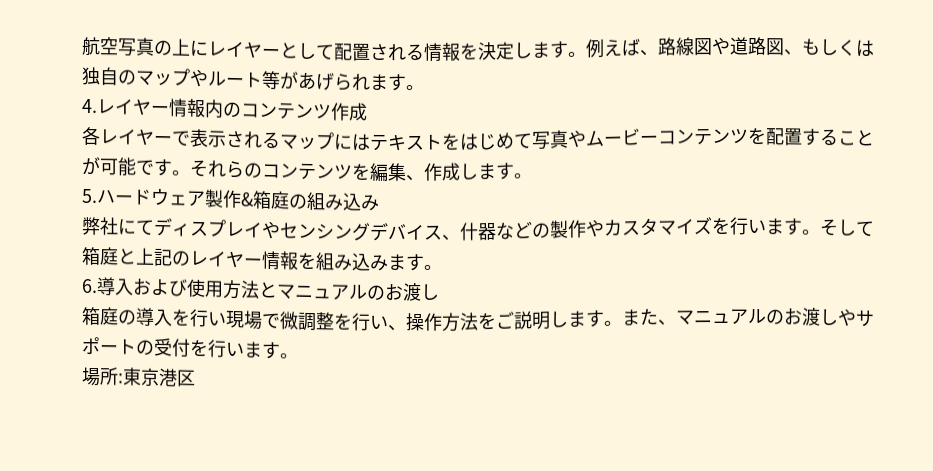航空写真の上にレイヤーとして配置される情報を決定します。例えば、路線図や道路図、もしくは独自のマップやルート等があげられます。
4.レイヤー情報内のコンテンツ作成
各レイヤーで表示されるマップにはテキストをはじめて写真やムービーコンテンツを配置することが可能です。それらのコンテンツを編集、作成します。
5.ハードウェア製作&箱庭の組み込み
弊社にてディスプレイやセンシングデバイス、什器などの製作やカスタマイズを行います。そして箱庭と上記のレイヤー情報を組み込みます。
6.導入および使用方法とマニュアルのお渡し
箱庭の導入を行い現場で微調整を行い、操作方法をご説明します。また、マニュアルのお渡しやサポートの受付を行います。
場所:東京港区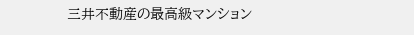三井不動産の最高級マンション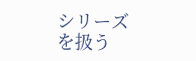シリーズを扱う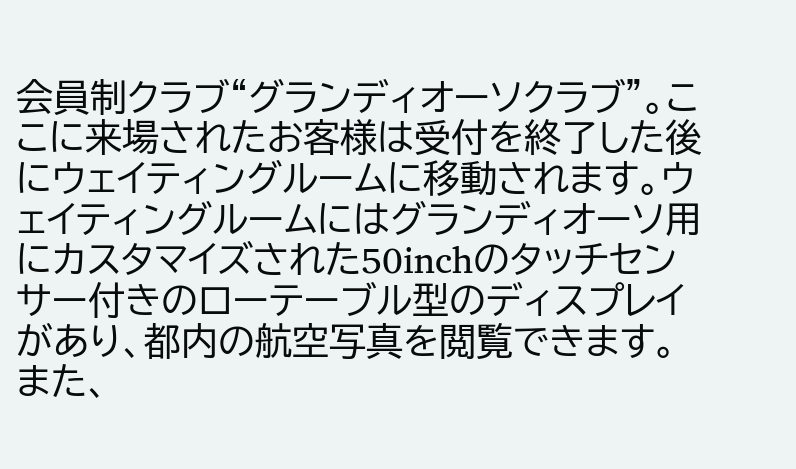会員制クラブ“グランディオーソクラブ”。ここに来場されたお客様は受付を終了した後にウェイティングルームに移動されます。ウェイティングルームにはグランディオーソ用にカスタマイズされた50inchのタッチセンサー付きのローテーブル型のディスプレイがあり、都内の航空写真を閲覧できます。また、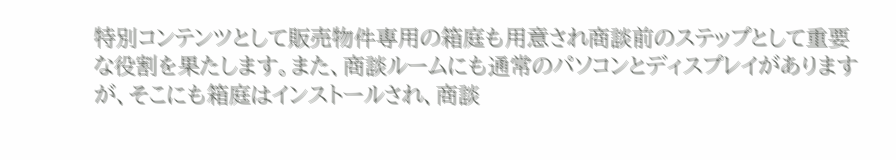特別コンテンツとして販売物件専用の箱庭も用意され商談前のステップとして重要な役割を果たします。また、商談ルームにも通常のパソコンとディスプレイがありますが、そこにも箱庭はインストールされ、商談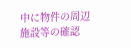中に物件の周辺施設等の確認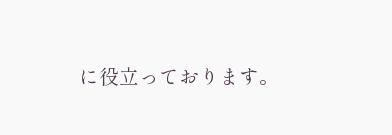に役立っております。